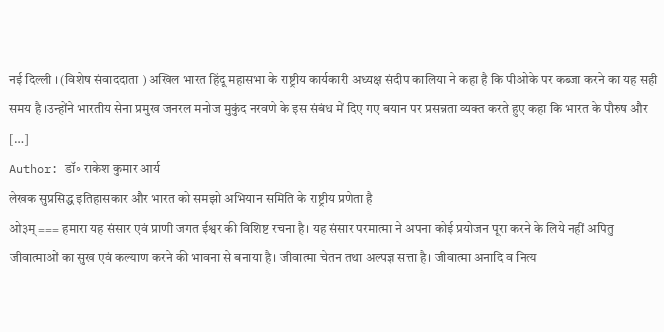नई दिल्ली । (विशेष संवाददाता ) अखिल भारत हिंदू महासभा के राष्ट्रीय कार्यकारी अध्यक्ष संदीप कालिया ने कहा है कि पीओके पर कब्जा करने का यह सही समय है ।उन्होंने भारतीय सेना प्रमुख जनरल मनोज मुकुंद नरवणे के इस संबंध में दिए गए बयान पर प्रसन्नता व्यक्त करते हुए कहा कि भारत के पौरुष और […]
Author: डॉ॰ राकेश कुमार आर्य
लेखक सुप्रसिद्ध इतिहासकार और भारत को समझो अभियान समिति के राष्ट्रीय प्रणेता है
ओ३म् === हमारा यह संसार एवं प्राणी जगत ईश्वर की विशिष्ट रचना है। यह संसार परमात्मा ने अपना कोई प्रयोजन पूरा करने के लिये नहीं अपितु जीवात्माओं का सुख एवं कल्याण करने की भावना से बनाया है। जीवात्मा चेतन तथा अल्पज्ञ सत्ता है। जीवात्मा अनादि व नित्य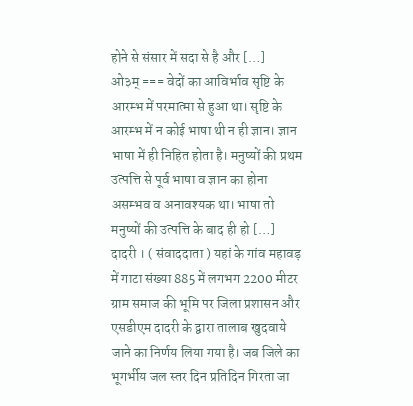होने से संसार में सदा से है और […]
ओ३म् === वेदों का आविर्भाव सृष्टि के आरम्भ में परमात्मा से हुआ था। सृष्टि के आरम्भ में न कोई भाषा थी न ही ज्ञान। ज्ञान भाषा में ही निहित होता है। मनुष्यों की प्रथम उत्पत्ति से पूर्व भाषा व ज्ञान का होना असम्भव व अनावश्यक था। भाषा तो मनुष्यों की उत्पत्ति के बाद ही हो […]
दादरी । ( संवाददाता ) यहां के गांव महावड़ में गाटा संख्या 885 में लगभग 2200 मीटर ग्राम समाज की भूमि पर जिला प्रशासन और एसडीएम दादरी के द्वारा तालाब खुदवाये जाने का निर्णय लिया गया है। जब जिले का भूगर्भीय जल स्तर दिन प्रतिदिन गिरता जा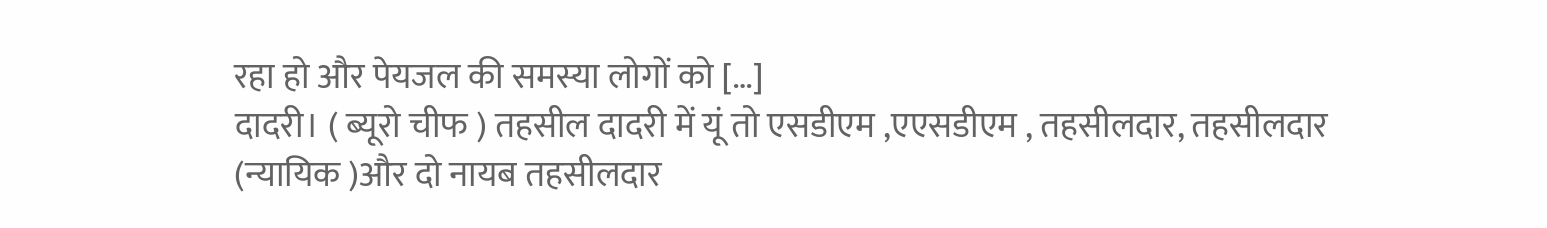रहा हो और पेयजल की समस्या लोगों को […]
दादरी। ( ब्यूरो चीफ ) तहसील दादरी में यूं तो एसडीएम ,एएसडीएम , तहसीलदार, तहसीलदार (न्यायिक )और दो नायब तहसीलदार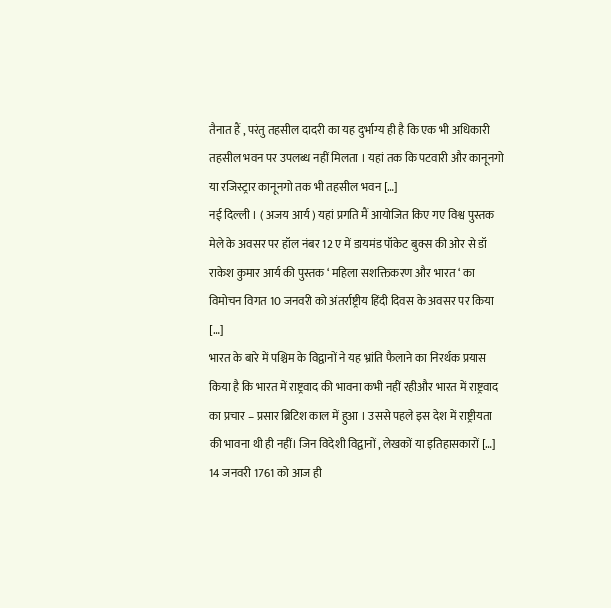तैनात हैं , परंतु तहसील दादरी का यह दुर्भाग्य ही है कि एक भी अधिकारी तहसील भवन पर उपलब्ध नहीं मिलता । यहां तक कि पटवारी और कानूनगो या रजिस्ट्रार कानूनगो तक भी तहसील भवन […]
नई दिल्ली । ( अजय आर्य ) यहां प्रगति मैं आयोजित किए गए विश्व पुस्तक मेले के अवसर पर हॉल नंबर 12 ए में डायमंड पॉकेट बुक्स की ओर से डॉ राकेश कुमार आर्य की पुस्तक ‘ महिला सशक्तिकरण और भारत ‘ का विमोचन विगत 10 जनवरी को अंतर्राष्ट्रीय हिंदी दिवस के अवसर पर किया […]
भारत के बारे में पश्चिम के विद्वानों ने यह भ्रांति फैलाने का निरर्थक प्रयास किया है कि भारत में राष्ट्रवाद की भावना कभी नहीं रहीऔर भारत में राष्ट्रवाद का प्रचार – प्रसार ब्रिटिश काल में हुआ । उससे पहले इस देश में राष्ट्रीयता की भावना थी ही नहीं। जिन विदेशी विद्वानों , लेखकों या इतिहासकारों […]
14 जनवरी 1761 को आज ही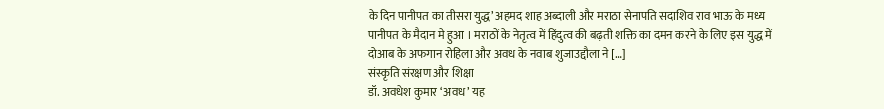के दिन पानीपत का तीसरा युद्ध’ अहमद शाह अब्दाली और मराठा सेनापति सदाशिव राव भाऊ के मध्य पानीपत के मैदान मे हुआ । मराठों के नेतृत्व में हिंदुत्व की बढ़ती शक्ति का दमन करने के लिए इस युद्ध में दोआब के अफगान रोहिला और अवध के नवाब शुजाउद्दौला ने […]
संस्कृति संरक्षण और शिक्षा
डॉ. अवधेश कुमार ‘अवध’ यह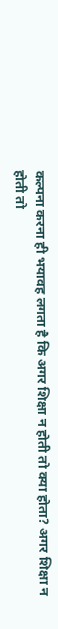कल्पना करना ही भयावह लगता है कि अगर शिक्षा न होती तो क्या होता? अगर शिक्षा न होती तो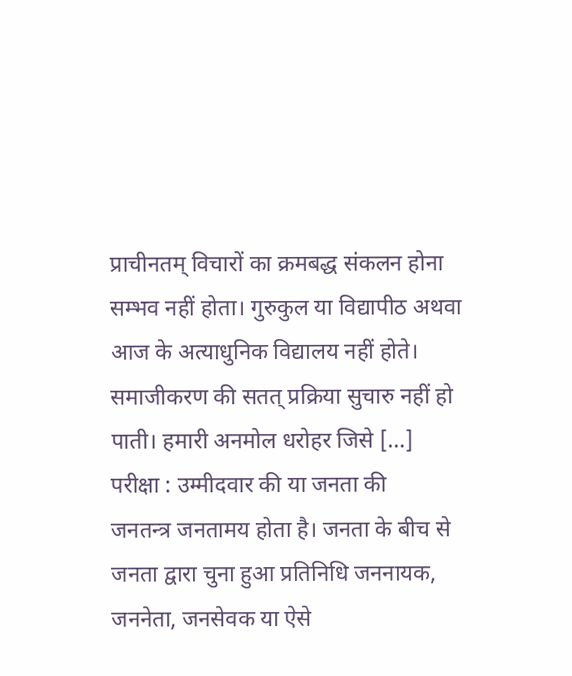प्राचीनतम् विचारों का क्रमबद्ध संकलन होना सम्भव नहीं होता। गुरुकुल या विद्यापीठ अथवा आज के अत्याधुनिक विद्यालय नहीं होते। समाजीकरण की सतत् प्रक्रिया सुचारु नहीं हो पाती। हमारी अनमोल धरोहर जिसे […]
परीक्षा : उम्मीदवार की या जनता की
जनतन्त्र जनतामय होता है। जनता के बीच से जनता द्वारा चुना हुआ प्रतिनिधि जननायक, जननेता, जनसेवक या ऐसे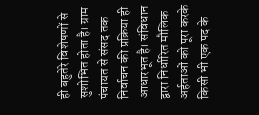ही बहुतेरे विशेषणों से सुशोभित होता है। ग्राम पंचायत से संसद तक निर्वाचन की प्रक्रिया ही आधारभूत है। संविधान द्वारा निर्धारित मौलिक अर्हताओं को पूरा करके किसी भी एक पद के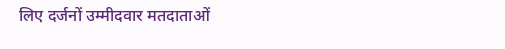लिए दर्जनों उम्मीदवार मतदाताओं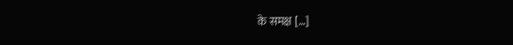के समक्ष […]